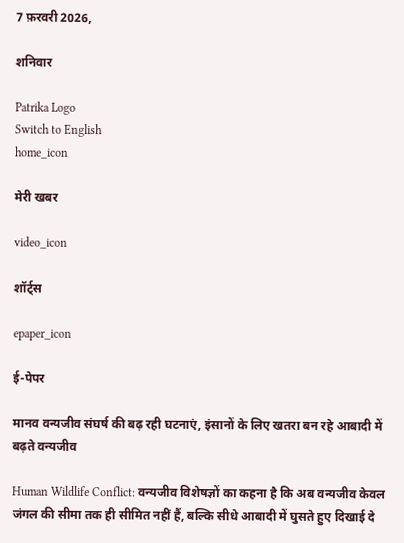7 फ़रवरी 2026,

शनिवार

Patrika Logo
Switch to English
home_icon

मेरी खबर

video_icon

शॉर्ट्स

epaper_icon

ई-पेपर

मानव वन्यजीव संघर्ष की बढ़ रही घटनाएं, इंसानों के लिए खतरा बन रहे आबादी में बढ़ते वन्यजीव

Human Wildlife Conflict: वन्यजीव विशेषज्ञों का कहना है कि अब वन्यजीव केवल जंगल की सीमा तक ही सीमित नहीं हैं, बल्कि सीधे आबादी में घुसते हुए दिखाई दे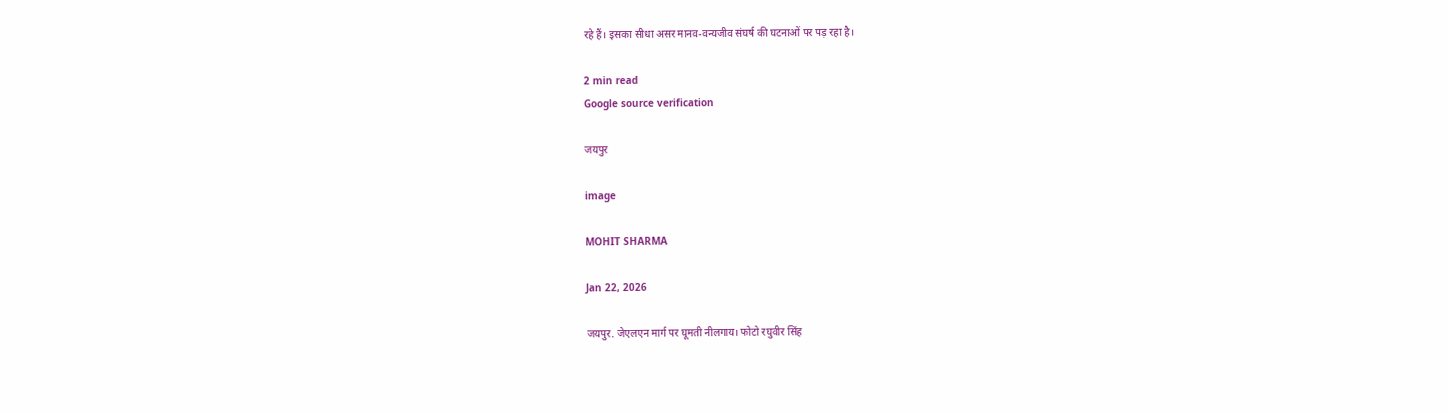रहे हैं। इसका सीधा असर मानव-वन्यजीव संघर्ष की घटनाओं पर पड़ रहा है।

2 min read
Google source verification

जयपुर

image

MOHIT SHARMA

Jan 22, 2026

जयपुर. जेएलएन मार्ग पर घूमती नीलगाय। फोटो रघुवीर सिंह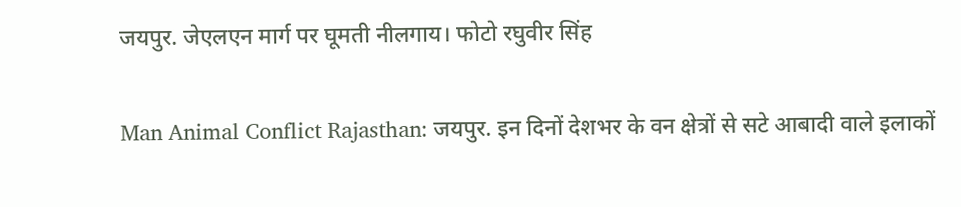जयपुर. जेएलएन मार्ग पर घूमती नीलगाय। फोटो रघुवीर सिंह

Man Animal Conflict Rajasthan: जयपुर. इन दिनों देशभर के वन क्षेत्रों से सटे आबादी वाले इलाकों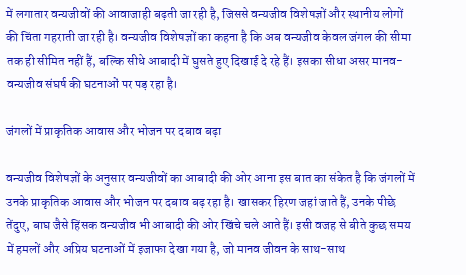में लगातार वन्यजीवों की आवाजाही बढ़ती जा रही है, जिससे वन्यजीव विशेषज्ञों और स्थानीय लोगों की चिंता गहराती जा रही है। वन्यजीव विशेषज्ञों का कहना है कि अब वन्यजीव केवल जंगल की सीमा तक ही सीमित नहीं हैं, बल्कि सीधे आबादी में घुसते हुए दिखाई दे रहे हैं। इसका सीधा असर मानव-वन्यजीव संघर्ष की घटनाओं पर पड़ रहा है।

जंगलों में प्राकृतिक आवास और भोजन पर दबाव बढ़ा

वन्यजीव विशेषज्ञों के अनुसार वन्यजीवों का आबादी की ओर आना इस बात का संकेत है कि जंगलों में उनके प्राकृतिक आवास और भोजन पर दबाव बढ़ रहा है। खासकर हिरण जहां जाते हैं, उनके पीछे तेंदुए, बाघ जैसे हिंसक वन्यजीव भी आबादी की ओर खिंचे चले आते हैं। इसी वजह से बीते कुछ समय में हमलों और अप्रिय घटनाओं में इजाफा देखा गया है, जो मानव जीवन के साथ-साथ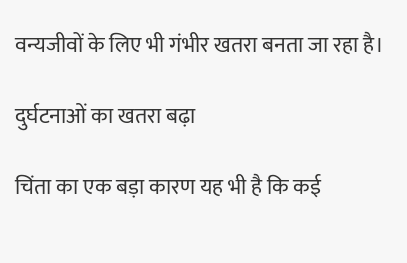वन्यजीवों के लिए भी गंभीर खतरा बनता जा रहा है।

दुर्घटनाओं का खतरा बढ़ा

चिंता का एक बड़ा कारण यह भी है कि कई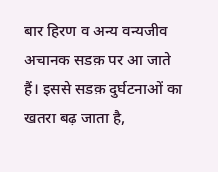बार हिरण व अन्य वन्यजीव अचानक सडक़ पर आ जाते हैं। इससे सडक़ दुर्घटनाओं का खतरा बढ़ जाता है,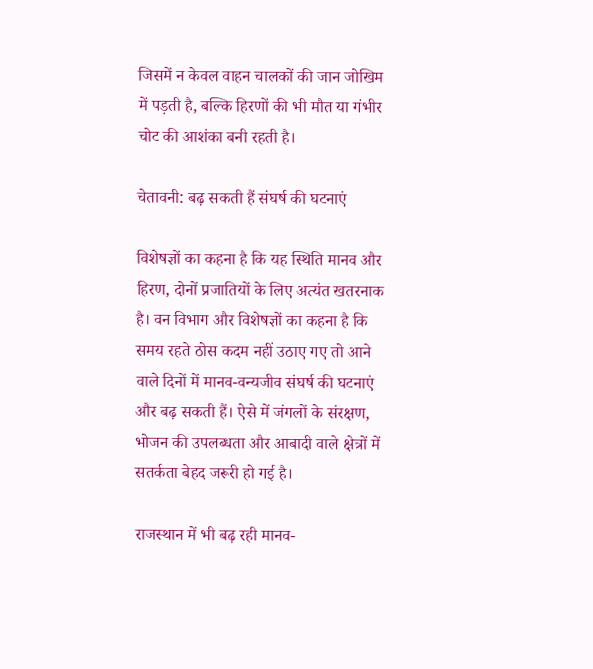जिसमें न केवल वाहन चालकों की जान जोखिम में पड़ती है, बल्कि हिरणों की भी मौत या गंभीर चोट की आशंका बनी रहती है।

चेतावनी: बढ़ सकती हैं संघर्ष की घटनाएं

विशेषज्ञों का कहना है कि यह स्थिति मानव और हिरण, दोनों प्रजातियों के लिए अत्यंत खतरनाक है। वन विभाग और विशेषज्ञों का कहना है कि समय रहते ठोस कदम नहीं उठाए गए तो आने वाले दिनों में मानव-वन्यजीव संघर्ष की घटनाएं और बढ़ सकती हैं। ऐसे में जंगलों के संरक्षण, भोजन की उपलब्धता और आबादी वाले क्षेत्रों में सतर्कता बेहद जरूरी हो गई है।

राजस्थान में भी बढ़ रही मानव-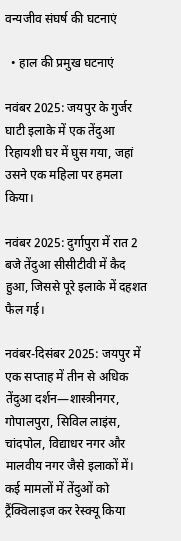वन्यजीव संघर्ष की घटनाएं

  • हाल की प्रमुख घटनाएं

नवंबर 2025: जयपुर के गुर्जर घाटी इलाके में एक तेंदुआ रिहायशी घर में घुस गया, जहां उसने एक महिला पर हमला किया।

नवंबर 2025: दुर्गापुरा में रात 2 बजे तेंदुआ सीसीटीवी में कैद हुआ, जिससे पूरे इलाके में दहशत फैल गई।

नवंबर-दिसंबर 2025: जयपुर में एक सप्ताह में तीन से अधिक तेंदुआ दर्शन—शास्त्रीनगर, गोपालपुरा, सिविल लाइंस, चांदपोल, विद्याधर नगर और मालवीय नगर जैसे इलाकों में। कई मामलों में तेंदुओं को ट्रैंक्विलाइज कर रेस्क्यू किया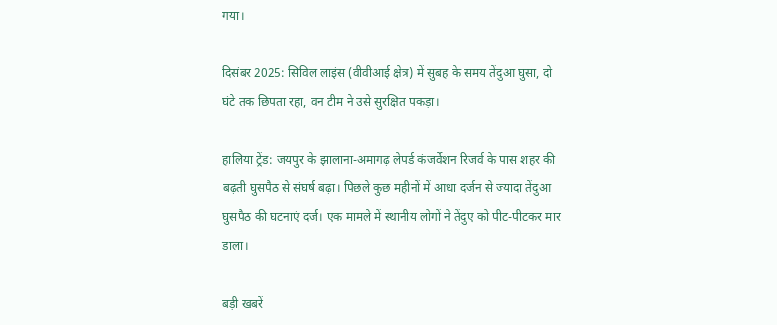गया।

दिसंबर 2025: सिविल लाइंस (वीवीआई क्षेत्र) में सुबह के समय तेंदुआ घुसा, दो घंटे तक छिपता रहा, वन टीम ने उसे सुरक्षित पकड़ा।

हालिया ट्रेंड: जयपुर के झालाना-अमागढ़ लेपर्ड कंजर्वेशन रिजर्व के पास शहर की बढ़ती घुसपैठ से संघर्ष बढ़ा। पिछले कुछ महीनों में आधा दर्जन से ज्यादा तेंदुआ घुसपैठ की घटनाएं दर्ज। एक मामले में स्थानीय लोगों ने तेंदुए को पीट-पीटकर मार डाला।

बड़ी खबरें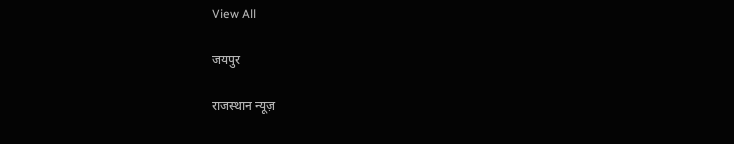View All

जयपुर

राजस्थान न्यूज़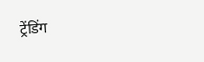ट्रेंडिंग